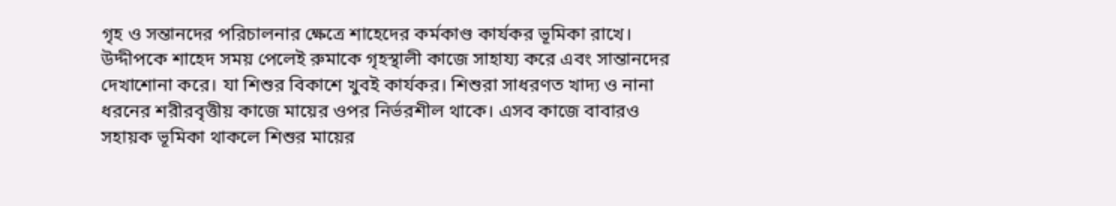গৃহ ও সন্তানদের পরিচালনার ক্ষেত্রে শাহেদের কর্মকাণ্ড কার্যকর ভূমিকা রাখে।
উদ্দীপকে শাহেদ সময় পেলেই রুমাকে গৃহস্থালী কাজে সাহায্য করে এবং সান্তানদের দেখাশোনা করে। যা শিশুর বিকাশে খুবই কার্যকর। শিশুরা সাধরণত খাদ্য ও নানা ধরনের শরীরবৃত্তীয় কাজে মায়ের ওপর নির্ভরশীল থাকে। এসব কাজে বাবারও সহায়ক ভূমিকা থাকলে শিশুর মায়ের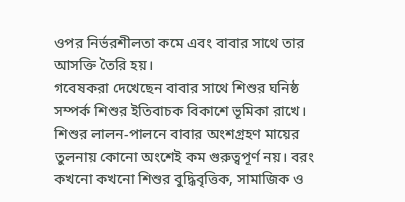ওপর নির্ভরশীলতা কমে এবং বাবার সাথে তার আসক্তি তৈরি হয়।
গবেষকরা দেখেছেন বাবার সাথে শিশুর ঘনিষ্ঠ সম্পর্ক শিশুর ইতিবাচক বিকাশে ভূমিকা রাখে। শিশুর লালন-পালনে বাবার অংশগ্রহণ মায়ের তুলনায় কোনো অংশেই কম গুরুত্বপূর্ণ নয়। বরং কখনো কখনো শিশুর বুদ্ধিবৃত্তিক, সামাজিক ও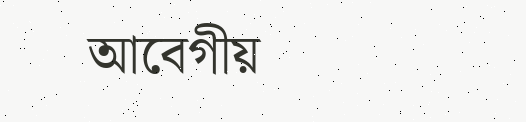আবেগীয়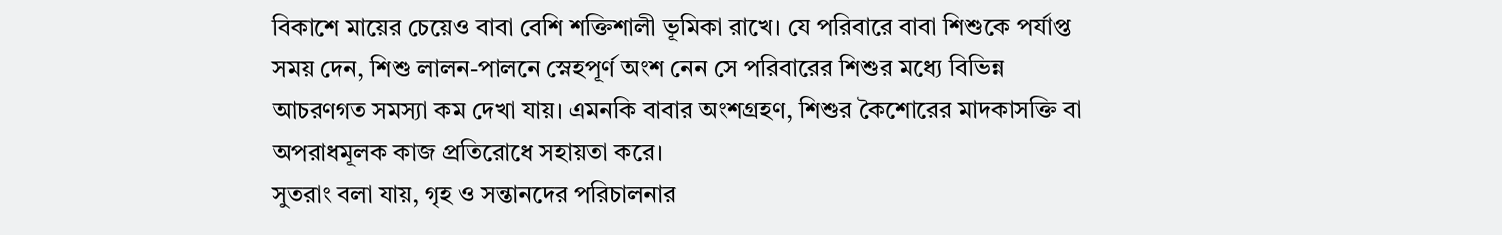বিকাশে মায়ের চেয়েও বাবা বেশি শক্তিশালী ভূমিকা রাখে। যে পরিবারে বাবা শিশুকে পর্যাপ্ত সময় দেন, শিশু লালন-পালনে স্নেহপূর্ণ অংশ নেন সে পরিবারের শিশুর মধ্যে বিভিন্ন আচরণগত সমস্যা কম দেখা যায়। এমনকি বাবার অংশগ্রহণ, শিশুর কৈশোরের মাদকাসক্তি বা অপরাধমূলক কাজ প্রতিরোধে সহায়তা করে।
সুতরাং বলা যায়, গৃহ ও সন্তানদের পরিচালনার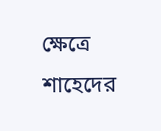ক্ষেত্রে শাহেদের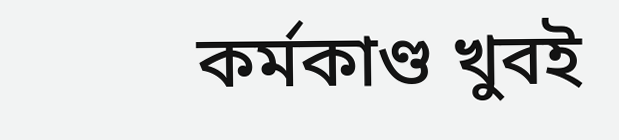কর্মকাণ্ড খুবই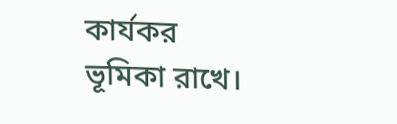কার্যকর ভূমিকা রাখে।